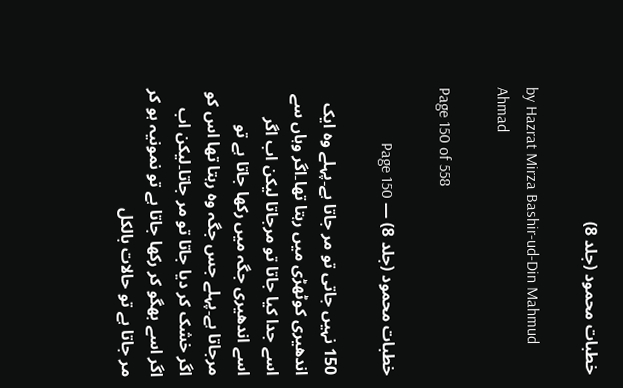خطبات محمود (جلد 8)

by Hazrat Mirza Bashir-ud-Din Mahmud Ahmad

Page 150 of 558

خطبات محمود (جلد 8) — Page 150

150 نہیں جاتی تو مر جاتا ہے۔پہلے وہ ایک اندھیری کوٹھڑی میں رہتا تھا۔اگر وہاں سے اسے جدا کیا جاتا تو مرجاتا لیکن اب اگر اسے اندھیری جگہ میں رکھا جاتا ہے تو مرجاتا ہے۔پہلے جس جگہ وہ رہتا تھا اس کو اگر خشک کر دیا جاتا تو مر جاتا۔لیکن اب اگر اسے بھگو کر رکھا جاتا ہے تو نمونیہ ہو کر مر جاتا ہے تو حالات بالکل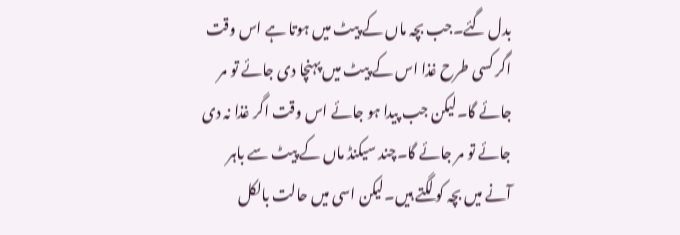بدل گئے۔جب بچہ ماں کے پیٹ میں ہوتا ہے اس وقت اگر کسی طرح غذا اس کے پیٹ میں پہنچا دی جائے تو مر جائے گا۔لیکن جب پیدا ہو جائے اس وقت اگر غذا نہ دی جائے تو مر جائے گا۔چند سیکنڈ ماں کے پیٹ سے باہر آنے میں بچہ کو لگتے ہیں۔لیکن اسی میں حالت بالکل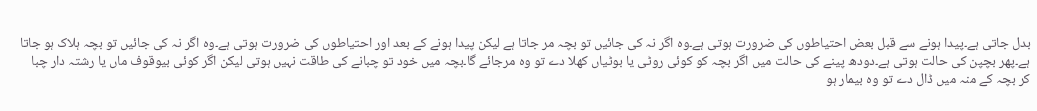بدل جاتی ہے۔پیدا ہونے سے قبل بعض احتیاطوں کی ضرورت ہوتی ہے۔وہ اگر نہ کی جائیں تو بچہ مر جاتا ہے لیکن پیدا ہونے کے بعد اور احتیاطوں کی ضرورت ہوتی ہے۔وہ اگر نہ کی جائیں تو بچہ ہلاک ہو جاتا ہے۔پھر بچپن کی حالت ہوتی ہے۔دودھ پینے کی حالت میں اگر بچہ کو کوئی روٹی یا بوٹیاں کھلا دے تو وہ مرجائے گا۔بچہ میں خود تو چبانے کی طاقت نہیں ہوتی لیکن اگر کوئی بیوقوف ماں یا رشتہ دار چبا کر بچہ کے منہ میں ڈال دے تو وہ بیمار ہو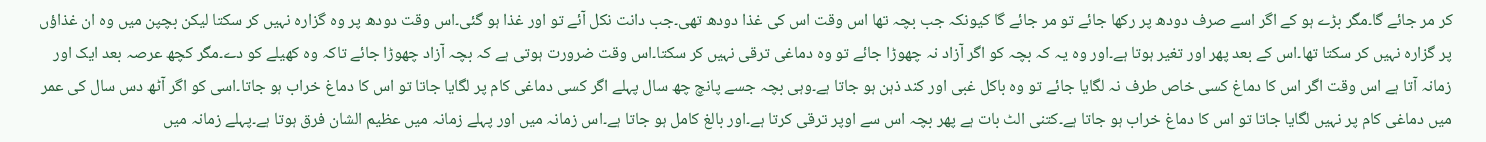کر مر جائے گا۔مگر بڑے ہو کے اگر اسے صرف دودھ پر رکھا جائے تو مر جائے گا کیونکہ جب بچہ تھا اس وقت اس کی غذا دودھ تھی۔جب دانت نکل آئے تو اور غذا ہو گئی۔اس وقت دودھ پر وہ گزارہ نہیں کر سکتا لیکن بچپن میں وہ ان غذاؤں پر گزارہ نہیں کر سکتا تھا۔اس کے بعد پھر اور تغیر ہوتا ہے۔اور وہ یہ کہ بچہ کو اگر آزاد نہ چھوڑا جائے تو وہ دماغی ترقی نہیں کر سکتا۔اس وقت ضرورت ہوتی ہے کہ بچہ آزاد چھوڑا جائے تاکہ وہ کھیلے کو دے۔مگر کچھ عرصہ بعد ایک اور زمانہ آتا ہے اس وقت اگر اس کا دماغ کسی خاص طرف نہ لگایا جائے تو وہ باکل غبی اور کند ذہن ہو جاتا ہے۔وہی بچہ جسے پانچ چھ سال پہلے اگر کسی دماغی کام پر لگایا جاتا تو اس کا دماغ خراب ہو جاتا۔اسی کو اگر آٹھ دس سال کی عمر میں دماغی کام پر نہیں لگایا جاتا تو اس کا دماغ خراب ہو جاتا ہے۔کتنی الٹ بات ہے پھر بچہ اس سے اوپر ترقی کرتا ہے۔اور بالغ کامل ہو جاتا ہے۔اس زمانہ میں اور پہلے زمانہ میں عظیم الشان فرق ہوتا ہے۔پہلے زمانہ میں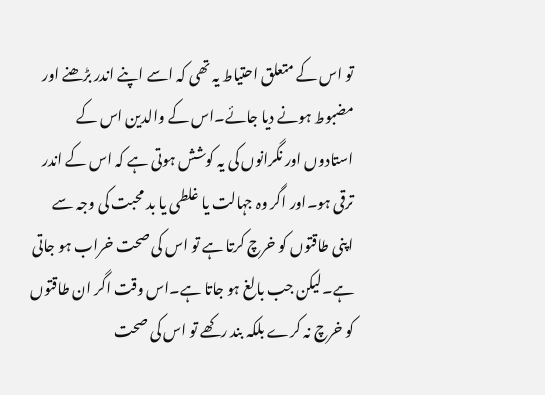تو اس کے متعلق احتیاط یہ تھی کہ اسے اپنے اندر بڑھنے اور مضبوط ہونے دیا جائے۔اس کے والدین اس کے استادوں اور نگرانوں کی یہ کوشش ہوتی ہے کہ اس کے اندر ترقی ہو۔اور اگر وہ جہالت یا غلطی یا بد محبت کی وجہ سے اپنی طاقتوں کو خرچ کرتا ہے تو اس کی صحت خراب ہو جاتی ہے۔لیکن جب بالغ ہو جاتا ہے۔اس وقت اگر ان طاقتوں کو خرچ نہ کرے بلکہ بند رکھے تو اس کی صحت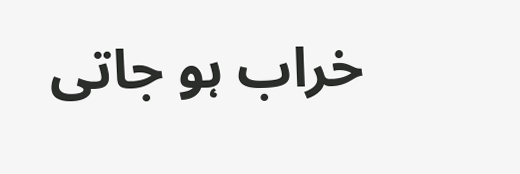خراب ہو جاتی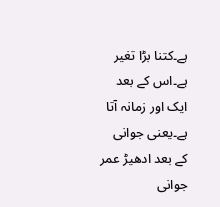ہے۔کتنا بڑا تغیر ہے۔اس کے بعد ایک اور زمانہ آتا ہے۔یعنی جوانی کے بعد ادھیڑ عمر جوانی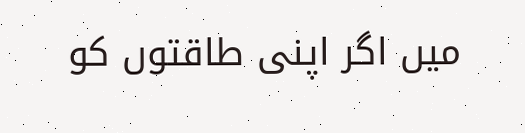میں اگر اپنی طاقتوں کو